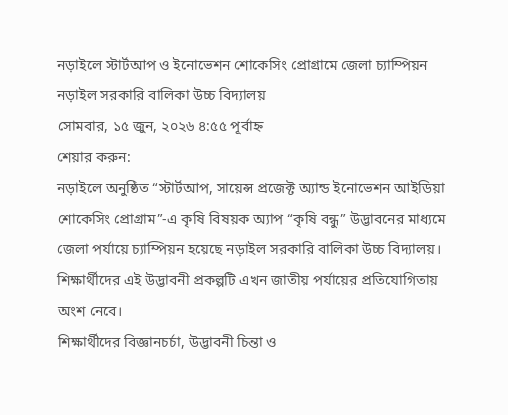নড়াইলে স্টার্টআপ ও ইনোভেশন শোকেসিং প্রোগ্রামে জেলা চ্যাম্পিয়ন নড়াইল সরকারি বালিকা উচ্চ বিদ্যালয়
সোমবার, ১৫ জুন, ২০২৬ ৪:৫৫ পূর্বাহ্ন
শেয়ার করুন:
নড়াইলে অনুষ্ঠিত “স্টার্টআপ, সায়েন্স প্রজেক্ট অ্যান্ড ইনোভেশন আইডিয়া শোকেসিং প্রোগ্রাম”-এ কৃষি বিষয়ক অ্যাপ “কৃষি বন্ধু” উদ্ভাবনের মাধ্যমে জেলা পর্যায়ে চ্যাম্পিয়ন হয়েছে নড়াইল সরকারি বালিকা উচ্চ বিদ্যালয়। শিক্ষার্থীদের এই উদ্ভাবনী প্রকল্পটি এখন জাতীয় পর্যায়ের প্রতিযোগিতায় অংশ নেবে।
শিক্ষার্থীদের বিজ্ঞানচর্চা, উদ্ভাবনী চিন্তা ও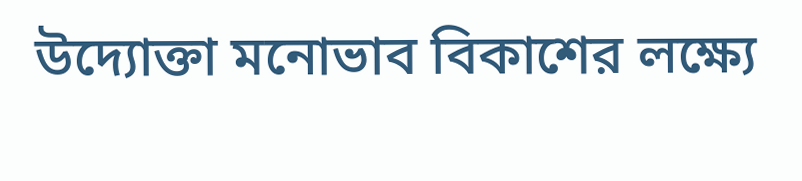উদ্যোক্তা মনোভাব বিকাশের লক্ষ্যে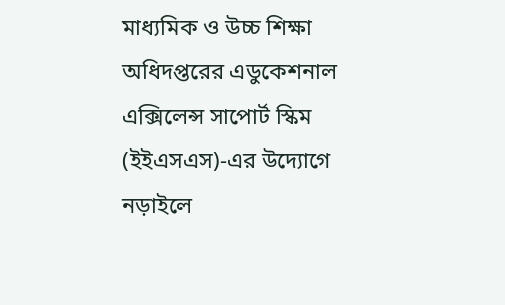মাধ্যমিক ও উচ্চ শিক্ষা অধিদপ্তরের এডুকেশনাল এক্সিলেন্স সাপোর্ট স্কিম (ইইএসএস)-এর উদ্যোগে নড়াইলে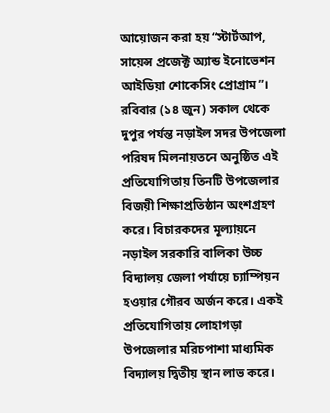আয়োজন করা হয় “স্টার্টআপ, সায়েন্স প্রজেক্ট অ্যান্ড ইনোভেশন আইডিয়া শোকেসিং প্রোগ্রাম”।
রবিবার (১৪ জুন) সকাল থেকে দুপুর পর্যন্ত নড়াইল সদর উপজেলা পরিষদ মিলনায়তনে অনুষ্ঠিত এই প্রতিযোগিতায় তিনটি উপজেলার বিজয়ী শিক্ষাপ্রতিষ্ঠান অংশগ্রহণ করে। বিচারকদের মূল্যায়নে নড়াইল সরকারি বালিকা উচ্চ বিদ্যালয় জেলা পর্যায়ে চ্যাম্পিয়ন হওয়ার গৌরব অর্জন করে। একই প্রতিযোগিতায় লোহাগড়া উপজেলার মরিচপাশা মাধ্যমিক বিদ্যালয় দ্বিতীয় স্থান লাভ করে।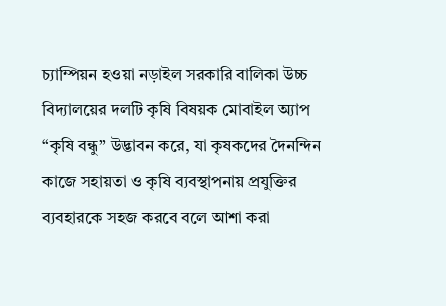চ্যাম্পিয়ন হওয়া নড়াইল সরকারি বালিকা উচ্চ বিদ্যালয়ের দলটি কৃষি বিষয়ক মোবাইল অ্যাপ “কৃষি বন্ধু” উদ্ভাবন করে, যা কৃষকদের দৈনন্দিন কাজে সহায়তা ও কৃষি ব্যবস্থাপনায় প্রযুক্তির ব্যবহারকে সহজ করবে বলে আশা করা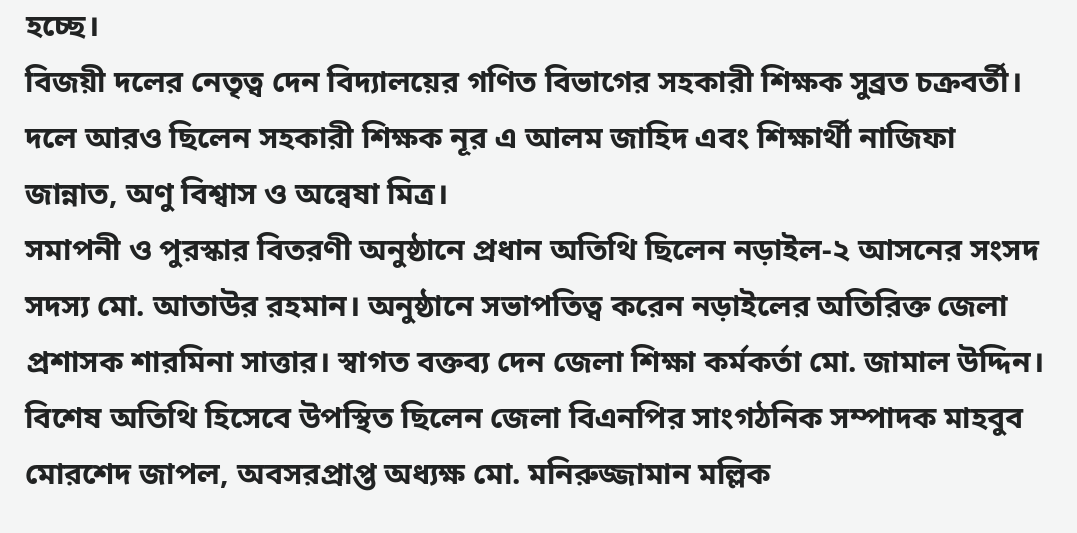হচ্ছে।
বিজয়ী দলের নেতৃত্ব দেন বিদ্যালয়ের গণিত বিভাগের সহকারী শিক্ষক সুব্রত চক্রবর্তী। দলে আরও ছিলেন সহকারী শিক্ষক নূর এ আলম জাহিদ এবং শিক্ষার্থী নাজিফা জান্নাত, অণু বিশ্বাস ও অন্বেষা মিত্র।
সমাপনী ও পুরস্কার বিতরণী অনুষ্ঠানে প্রধান অতিথি ছিলেন নড়াইল-২ আসনের সংসদ সদস্য মো. আতাউর রহমান। অনুষ্ঠানে সভাপতিত্ব করেন নড়াইলের অতিরিক্ত জেলা প্রশাসক শারমিনা সাত্তার। স্বাগত বক্তব্য দেন জেলা শিক্ষা কর্মকর্তা মো. জামাল উদ্দিন। বিশেষ অতিথি হিসেবে উপস্থিত ছিলেন জেলা বিএনপির সাংগঠনিক সম্পাদক মাহবুব মোরশেদ জাপল, অবসরপ্রাপ্ত অধ্যক্ষ মো. মনিরুজ্জামান মল্লিক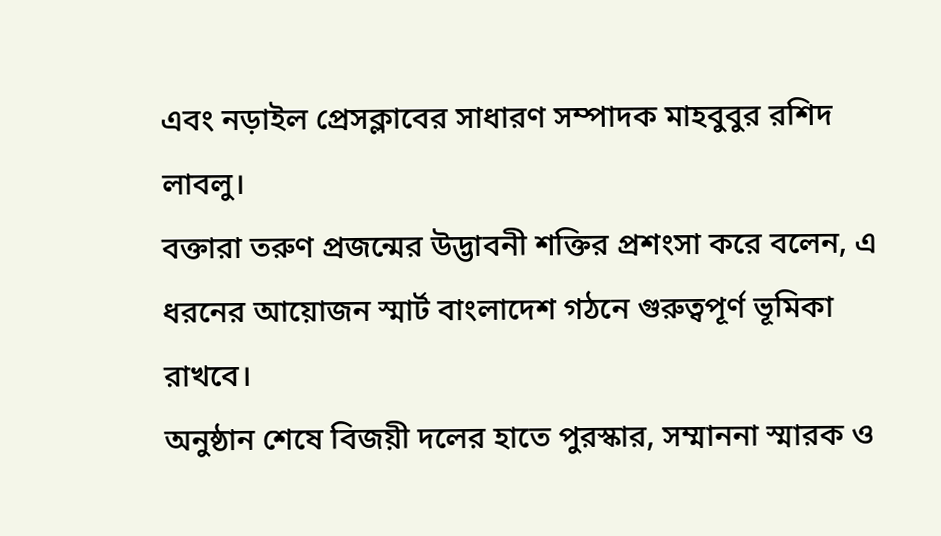এবং নড়াইল প্রেসক্লাবের সাধারণ সম্পাদক মাহবুবুর রশিদ লাবলু।
বক্তারা তরুণ প্রজন্মের উদ্ভাবনী শক্তির প্রশংসা করে বলেন, এ ধরনের আয়োজন স্মার্ট বাংলাদেশ গঠনে গুরুত্বপূর্ণ ভূমিকা রাখবে।
অনুষ্ঠান শেষে বিজয়ী দলের হাতে পুরস্কার, সম্মাননা স্মারক ও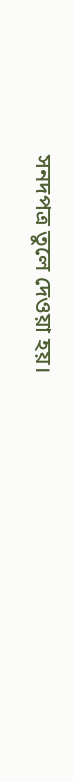সনদপত্র তুলে দেওয়া হয়।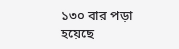১৩০ বার পড়া হয়েছে